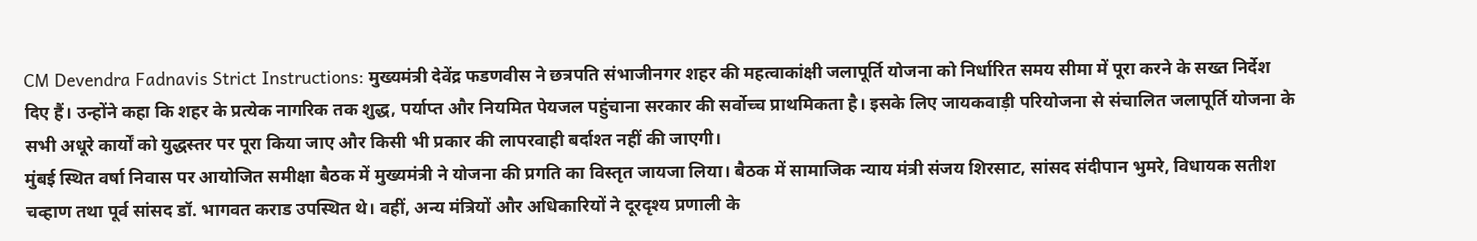CM Devendra Fadnavis Strict Instructions: मुख्यमंत्री देवेंद्र फडणवीस ने छत्रपति संभाजीनगर शहर की महत्वाकांक्षी जलापूर्ति योजना को निर्धारित समय सीमा में पूरा करने के सख्त निर्देश दिए हैं। उन्होंने कहा कि शहर के प्रत्येक नागरिक तक शुद्ध, पर्याप्त और नियमित पेयजल पहुंचाना सरकार की सर्वोच्च प्राथमिकता है। इसके लिए जायकवाड़ी परियोजना से संचालित जलापूर्ति योजना के सभी अधूरे कार्यों को युद्धस्तर पर पूरा किया जाए और किसी भी प्रकार की लापरवाही बर्दाश्त नहीं की जाएगी।
मुंबई स्थित वर्षा निवास पर आयोजित समीक्षा बैठक में मुख्यमंत्री ने योजना की प्रगति का विस्तृत जायजा लिया। बैठक में सामाजिक न्याय मंत्री संजय शिरसाट, सांसद संदीपान भुमरे, विधायक सतीश चव्हाण तथा पूर्व सांसद डॉ. भागवत कराड उपस्थित थे। वहीं, अन्य मंत्रियों और अधिकारियों ने दूरदृश्य प्रणाली के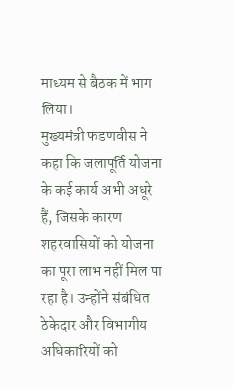माध्यम से बैठक में भाग लिया।
मुख्यमंत्री फडणवीस ने कहा कि जलापूर्ति योजना के कई कार्य अभी अधूरे हैं, जिसके कारण शहरवासियों को योजना का पूरा लाभ नहीं मिल पा रहा है। उन्होंने संबंधित ठेकेदार और विभागीय अधिकारियों को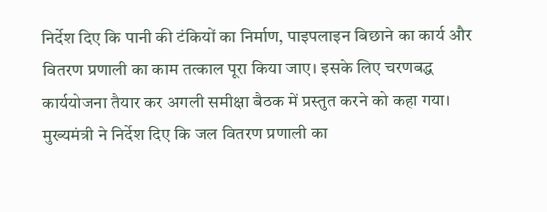निर्देश दिए कि पानी की टंकियों का निर्माण, पाइपलाइन बिछाने का कार्य और वितरण प्रणाली का काम तत्काल पूरा किया जाए। इसके लिए चरणबद्ध कार्ययोजना तैयार कर अगली समीक्षा बैठक में प्रस्तुत करने को कहा गया।
मुख्यमंत्री ने निर्देश दिए कि जल वितरण प्रणाली का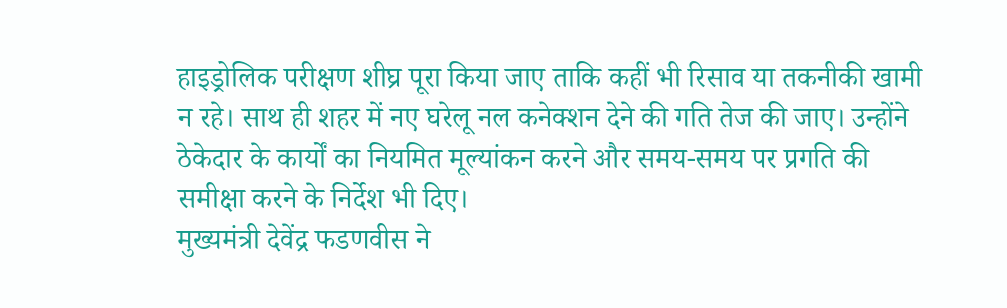हाइड्रोलिक परीक्षण शीघ्र पूरा किया जाए ताकि कहीं भी रिसाव या तकनीकी खामी न रहे। साथ ही शहर में नए घरेलू नल कनेक्शन देने की गति तेज की जाए। उन्होंने ठेकेदार के कार्यों का नियमित मूल्यांकन करने और समय-समय पर प्रगति की समीक्षा करने के निर्देश भी दिए।
मुख्यमंत्री देवेंद्र फडणवीस ने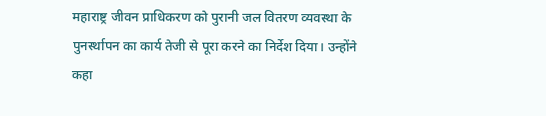महाराष्ट्र जीवन प्राधिकरण को पुरानी जल वितरण व्यवस्था के पुनर्स्थापन का कार्य तेजी से पूरा करने का निर्देश दिया। उन्होंने कहा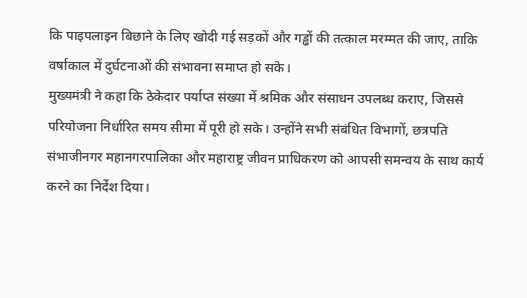कि पाइपलाइन बिछाने के लिए खोदी गई सड़कों और गड्ढों की तत्काल मरम्मत की जाए, ताकि वर्षाकाल में दुर्घटनाओं की संभावना समाप्त हो सके।
मुख्यमंत्री ने कहा कि ठेकेदार पर्याप्त संख्या में श्रमिक और संसाधन उपलब्ध कराए, जिससे परियोजना निर्धारित समय सीमा में पूरी हो सके। उन्होंने सभी संबंधित विभागों, छत्रपति संभाजीनगर महानगरपालिका और महाराष्ट्र जीवन प्राधिकरण को आपसी समन्वय के साथ कार्य करने का निर्देश दिया।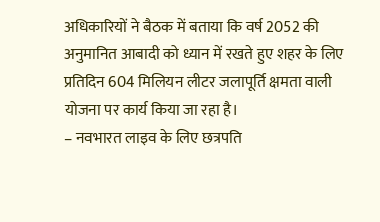अधिकारियों ने बैठक में बताया कि वर्ष 2052 की अनुमानित आबादी को ध्यान में रखते हुए शहर के लिए प्रतिदिन 604 मिलियन लीटर जलापूर्ति क्षमता वाली योजना पर कार्य किया जा रहा है।
– नवभारत लाइव के लिए छत्रपति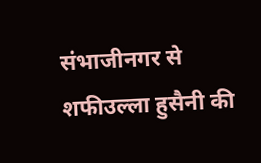संभाजीनगर से शफीउल्ला हुसैनी की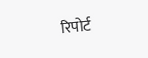रिपोर्ट